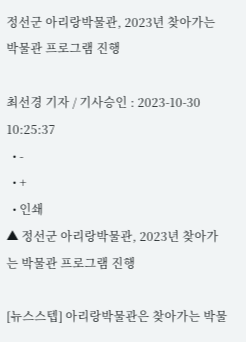정선군 아리랑박물관, 2023년 찾아가는 박물관 프로그램 진행

최선경 기자 / 기사승인 : 2023-10-30 10:25:37
  • -
  • +
  • 인쇄
▲ 정선군 아리랑박물관, 2023년 찾아가는 박물관 프로그램 진행

[뉴스스텝] 아리랑박물관은 찾아가는 박물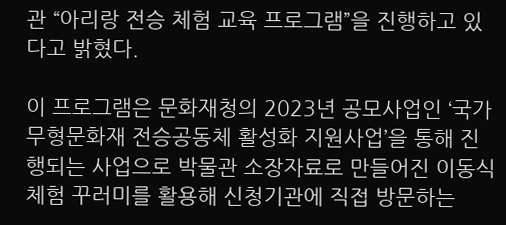관 “아리랑 전승 체험 교육 프로그램”을 진행하고 있다고 밝혔다.

이 프로그램은 문화재청의 2023년 공모사업인 ‘국가무형문화재 전승공동체 활성화 지원사업’을 통해 진행되는 사업으로 박물관 소장자료로 만들어진 이동식 체험 꾸러미를 활용해 신청기관에 직접 방문하는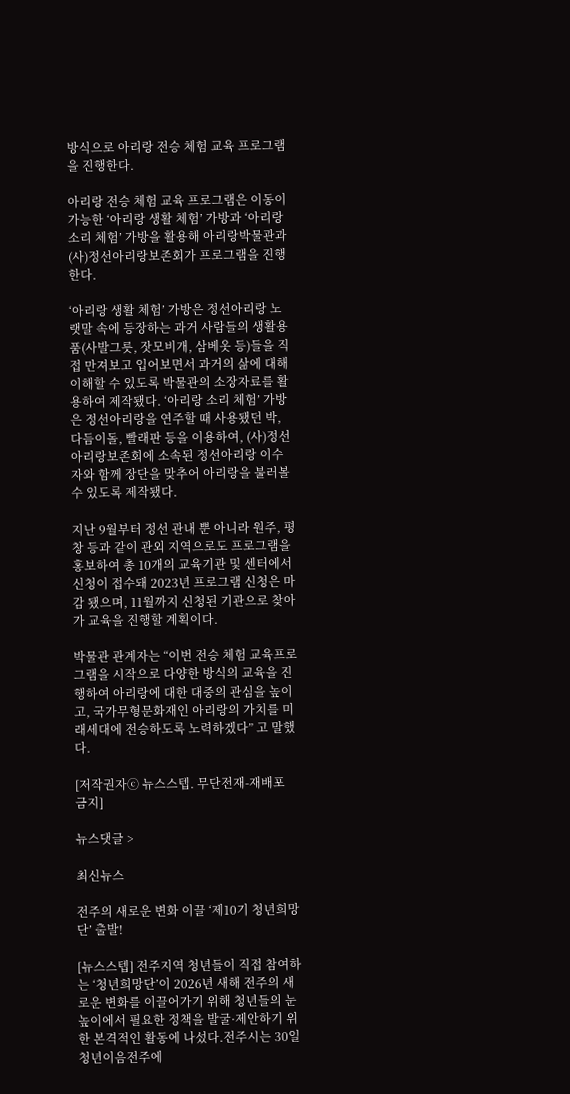방식으로 아리랑 전승 체험 교육 프로그램을 진행한다.

아리랑 전승 체험 교육 프로그램은 이동이 가능한 ‘아리랑 생활 체험’ 가방과 ‘아리랑 소리 체험’ 가방을 활용해 아리랑박물관과 (사)정선아리랑보존회가 프로그램을 진행한다.

‘아리랑 생활 체험’ 가방은 정선아리랑 노랫말 속에 등장하는 과거 사람들의 생활용품(사발그릇, 잣모비개, 삼베옷 등)들을 직접 만져보고 입어보면서 과거의 삶에 대해 이해할 수 있도록 박물관의 소장자료를 활용하여 제작됐다. ‘아리랑 소리 체험’ 가방은 정선아리랑을 연주할 때 사용됐던 박, 다듬이돌, 빨래판 등을 이용하여, (사)정선아리랑보존회에 소속된 정선아리랑 이수자와 함께 장단을 맞추어 아리랑을 불러볼 수 있도록 제작됐다.

지난 9월부터 정선 관내 뿐 아니라 원주, 평창 등과 같이 관외 지역으로도 프로그램을 홍보하여 총 10개의 교육기관 및 센터에서 신청이 접수돼 2023년 프로그램 신청은 마감 됐으며, 11월까지 신청된 기관으로 찾아가 교육을 진행할 계획이다.

박물관 관계자는 “이번 전승 체험 교육프로그램을 시작으로 다양한 방식의 교육을 진행하여 아리랑에 대한 대중의 관심을 높이고, 국가무형문화재인 아리랑의 가치를 미래세대에 전승하도록 노력하겠다” 고 말했다.

[저작권자ⓒ 뉴스스텝. 무단전재-재배포 금지]

뉴스댓글 >

최신뉴스

전주의 새로운 변화 이끌 ‘제10기 청년희망단’ 출발!

[뉴스스텝] 전주지역 청년들이 직접 참여하는 ‘청년희망단’이 2026년 새해 전주의 새로운 변화를 이끌어가기 위해 청년들의 눈높이에서 필요한 정책을 발굴·제안하기 위한 본격적인 활동에 나섰다.전주시는 30일 청년이음전주에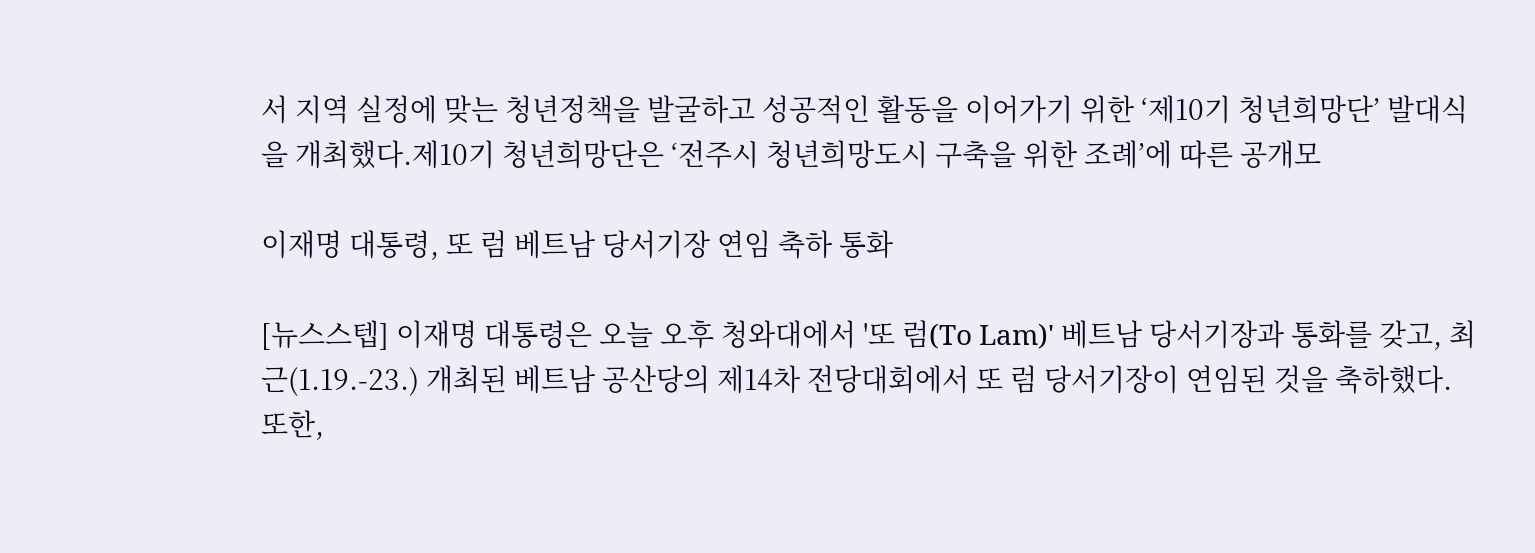서 지역 실정에 맞는 청년정책을 발굴하고 성공적인 활동을 이어가기 위한 ‘제10기 청년희망단’ 발대식을 개최했다.제10기 청년희망단은 ‘전주시 청년희망도시 구축을 위한 조례’에 따른 공개모

이재명 대통령, 또 럼 베트남 당서기장 연임 축하 통화

[뉴스스텝] 이재명 대통령은 오늘 오후 청와대에서 '또 럼(To Lam)' 베트남 당서기장과 통화를 갖고, 최근(1.19.-23.) 개최된 베트남 공산당의 제14차 전당대회에서 또 럼 당서기장이 연임된 것을 축하했다. 또한,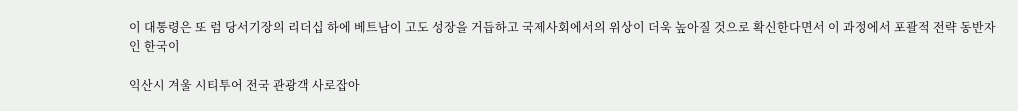이 대통령은 또 럼 당서기장의 리더십 하에 베트남이 고도 성장을 거듭하고 국제사회에서의 위상이 더욱 높아질 것으로 확신한다면서 이 과정에서 포괄적 전략 동반자인 한국이

익산시 겨울 시티투어 전국 관광객 사로잡아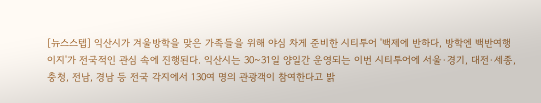[뉴스스텝] 익산시가 겨울방학을 맞은 가족들을 위해 야심 차게 준비한 시티투어 '백제에 반하다, 방학엔 백반여행이지'가 전국적인 관심 속에 진행된다. 익산시는 30~31일 양일간 운영되는 이번 시티투어에 서울·경기, 대전·세종, 충청, 전남, 경남 등 전국 각지에서 130여 명의 관광객이 참여한다고 밝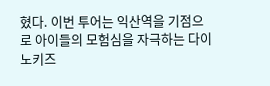혔다. 이번 투어는 익산역을 기점으로 아이들의 모험심을 자극하는 다이노키즈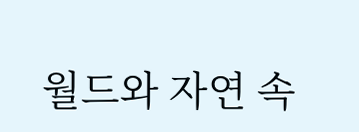월드와 자연 속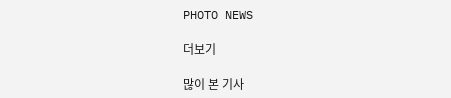PHOTO NEWS

더보기

많이 본 기사